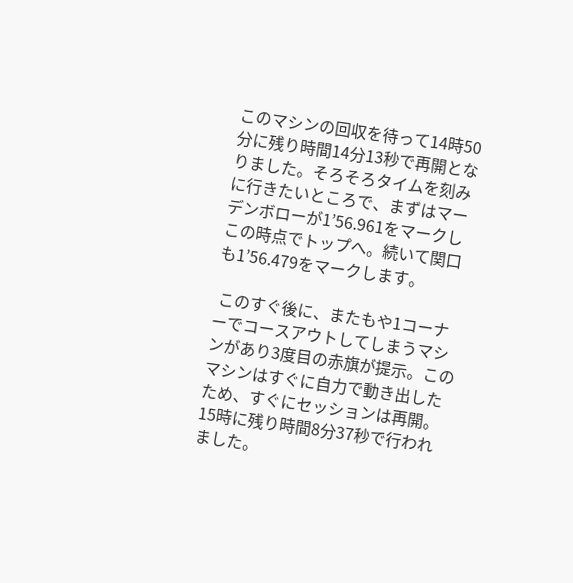このマシンの回収を待って14時50分に残り時間14分13秒で再開となりました。そろそろタイムを刻みに行きたいところで、まずはマーデンボローが1’56.961をマークしこの時点でトップへ。続いて関口も1’56.479をマークします。

 このすぐ後に、またもや1コーナーでコースアウトしてしまうマシンがあり3度目の赤旗が提示。このマシンはすぐに自力で動き出したため、すぐにセッションは再開。15時に残り時間8分37秒で行われました。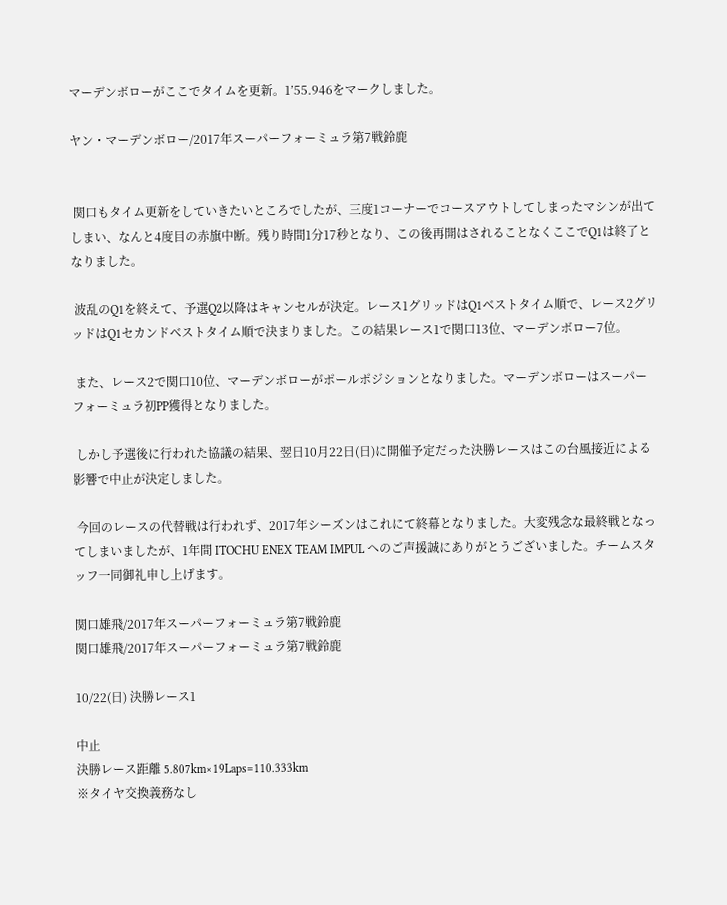マーデンボローがここでタイムを更新。1’55.946をマークしました。

ヤン・マーデンボロー/2017年スーパーフォーミュラ第7戦鈴鹿


 関口もタイム更新をしていきたいところでしたが、三度1コーナーでコースアウトしてしまったマシンが出てしまい、なんと4度目の赤旗中断。残り時間1分17秒となり、この後再開はされることなくここでQ1は終了となりました。

 波乱のQ1を終えて、予選Q2以降はキャンセルが決定。レース1グリッドはQ1ベストタイム順で、レース2グリッドはQ1セカンドベストタイム順で決まりました。この結果レース1で関口13位、マーデンボロー7位。

 また、レース2で関口10位、マーデンボローがポールポジションとなりました。マーデンボローはスーパーフォーミュラ初PP獲得となりました。

 しかし予選後に行われた協議の結果、翌日10月22日(日)に開催予定だった決勝レースはこの台風接近による影響で中止が決定しました。

 今回のレースの代替戦は行われず、2017年シーズンはこれにて終幕となりました。大変残念な最終戦となってしまいましたが、1年間 ITOCHU ENEX TEAM IMPUL へのご声援誠にありがとうございました。チームスタッフ一同御礼申し上げます。

関口雄飛/2017年スーパーフォーミュラ第7戦鈴鹿
関口雄飛/2017年スーパーフォーミュラ第7戦鈴鹿

10/22(日) 決勝レース1

中止
決勝レース距離 5.807km×19Laps=110.333km
※タイヤ交換義務なし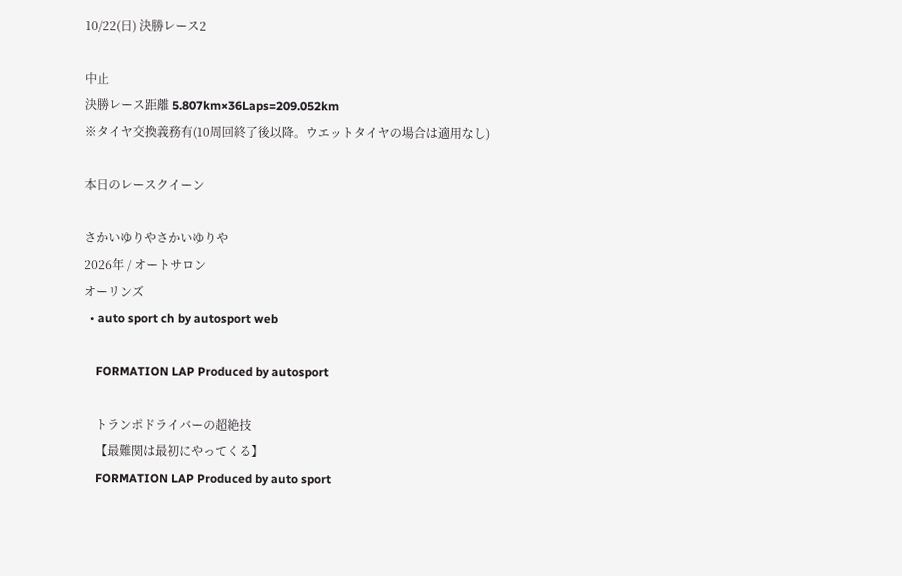10/22(日) 決勝レース2

中止
決勝レース距離 5.807km×36Laps=209.052km
※タイヤ交換義務有(10周回終了後以降。ウエットタイヤの場合は適用なし)

本日のレースクイーン

さかいゆりやさかいゆりや
2026年 / オートサロン
オーリンズ
  • auto sport ch by autosport web

    FORMATION LAP Produced by autosport

    トランポドライバーの超絶技
    【最難関は最初にやってくる】
    FORMATION LAP Produced by auto sport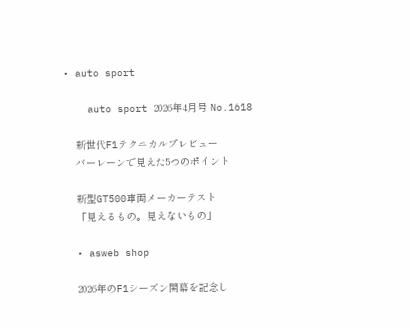• auto sport

    auto sport 2026年4月号 No.1618

    新世代F1テクニカルプレビュー
    バーレーンで見えた5つのポイント

    新型GT500車両メーカーテスト
    「見えるもの。見えないもの」

  • asweb shop

    2026年のF1シーズン開幕を記念し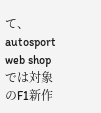て、autosport web shopでは対象のF1新作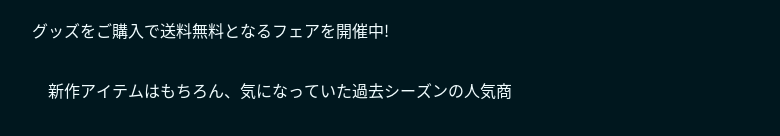グッズをご購入で送料無料となるフェアを開催中!

    新作アイテムはもちろん、気になっていた過去シーズンの人気商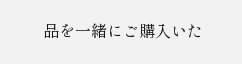品を一緒にご購入いた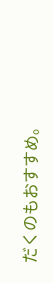だくのもおすすめ。